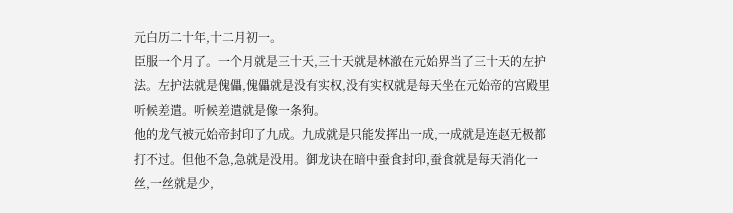元白历二十年,十二月初一。
臣服一个月了。一个月就是三十天,三十天就是林澈在元始界当了三十天的左护法。左护法就是傀儡,傀儡就是没有实权,没有实权就是每天坐在元始帝的宫殿里听候差遣。听候差遣就是像一条狗。
他的龙气被元始帝封印了九成。九成就是只能发挥出一成,一成就是连赵无极都打不过。但他不急,急就是没用。御龙诀在暗中蚕食封印,蚕食就是每天消化一丝,一丝就是少,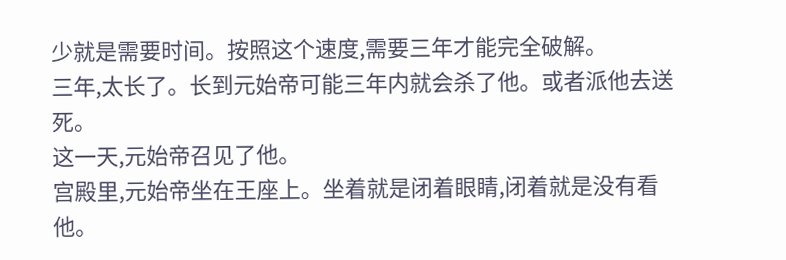少就是需要时间。按照这个速度,需要三年才能完全破解。
三年,太长了。长到元始帝可能三年内就会杀了他。或者派他去送死。
这一天,元始帝召见了他。
宫殿里,元始帝坐在王座上。坐着就是闭着眼睛,闭着就是没有看他。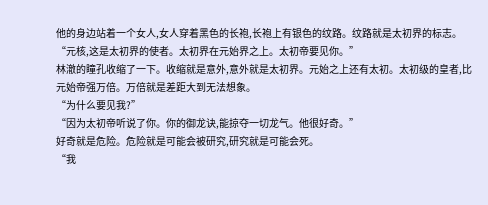他的身边站着一个女人,女人穿着黑色的长袍,长袍上有银色的纹路。纹路就是太初界的标志。
“元核,这是太初界的使者。太初界在元始界之上。太初帝要见你。”
林澈的瞳孔收缩了一下。收缩就是意外,意外就是太初界。元始之上还有太初。太初级的皇者,比元始帝强万倍。万倍就是差距大到无法想象。
“为什么要见我?”
“因为太初帝听说了你。你的御龙诀,能掠夺一切龙气。他很好奇。”
好奇就是危险。危险就是可能会被研究,研究就是可能会死。
“我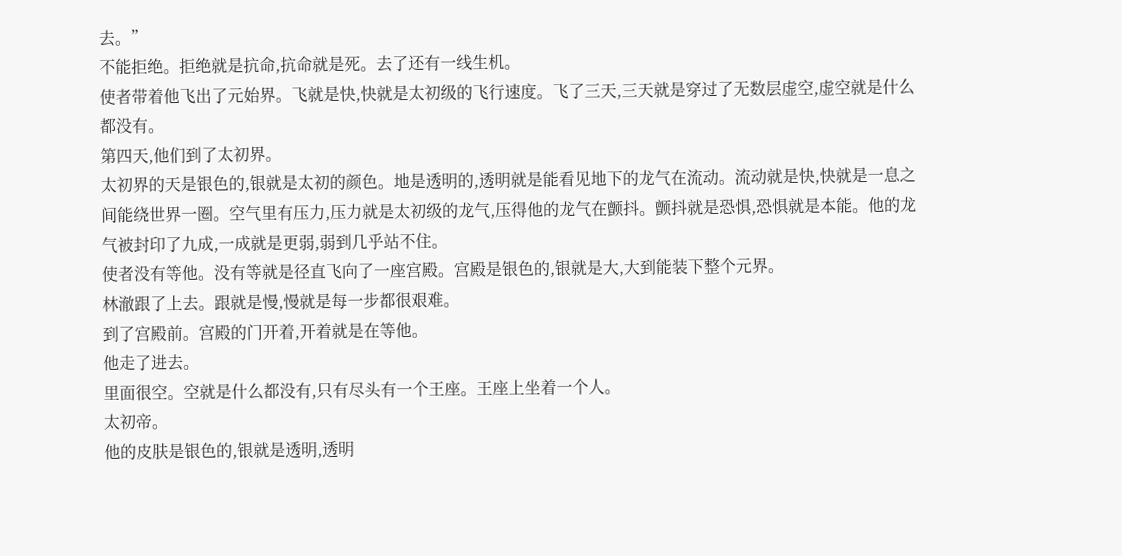去。”
不能拒绝。拒绝就是抗命,抗命就是死。去了还有一线生机。
使者带着他飞出了元始界。飞就是快,快就是太初级的飞行速度。飞了三天,三天就是穿过了无数层虚空,虚空就是什么都没有。
第四天,他们到了太初界。
太初界的天是银色的,银就是太初的颜色。地是透明的,透明就是能看见地下的龙气在流动。流动就是快,快就是一息之间能绕世界一圈。空气里有压力,压力就是太初级的龙气,压得他的龙气在颤抖。颤抖就是恐惧,恐惧就是本能。他的龙气被封印了九成,一成就是更弱,弱到几乎站不住。
使者没有等他。没有等就是径直飞向了一座宫殿。宫殿是银色的,银就是大,大到能装下整个元界。
林澈跟了上去。跟就是慢,慢就是每一步都很艰难。
到了宫殿前。宫殿的门开着,开着就是在等他。
他走了进去。
里面很空。空就是什么都没有,只有尽头有一个王座。王座上坐着一个人。
太初帝。
他的皮肤是银色的,银就是透明,透明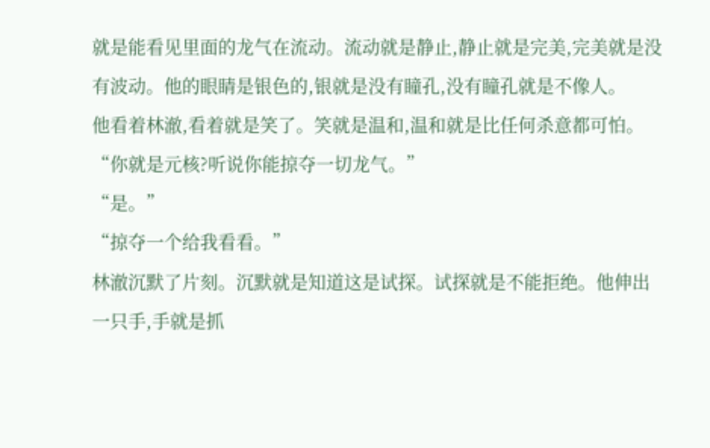就是能看见里面的龙气在流动。流动就是静止,静止就是完美,完美就是没有波动。他的眼睛是银色的,银就是没有瞳孔,没有瞳孔就是不像人。
他看着林澈,看着就是笑了。笑就是温和,温和就是比任何杀意都可怕。
“你就是元核?听说你能掠夺一切龙气。”
“是。”
“掠夺一个给我看看。”
林澈沉默了片刻。沉默就是知道这是试探。试探就是不能拒绝。他伸出一只手,手就是抓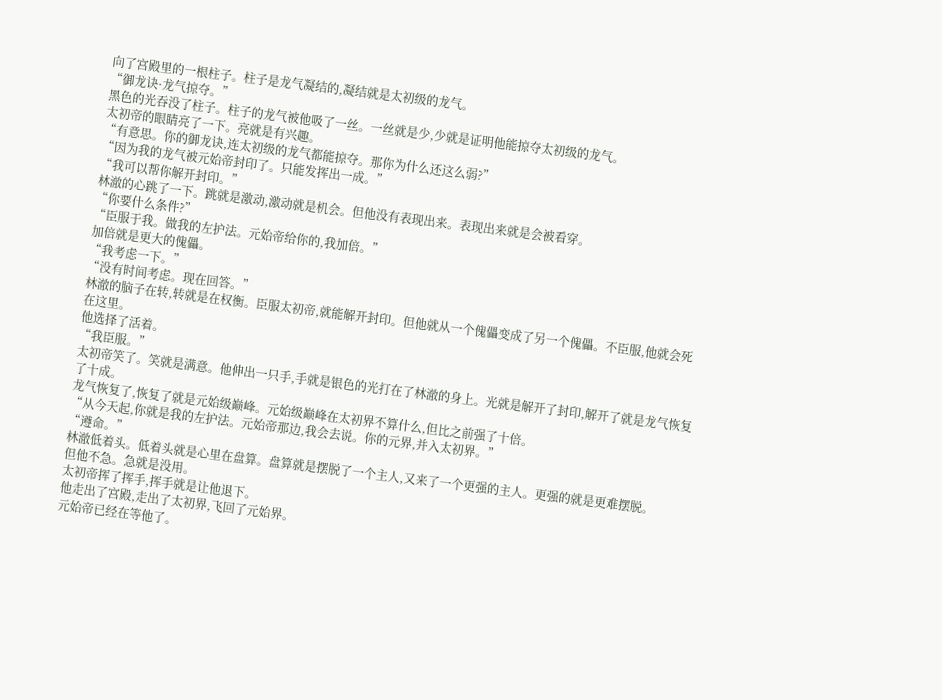向了宫殿里的一根柱子。柱子是龙气凝结的,凝结就是太初级的龙气。
“御龙诀·龙气掠夺。”
黑色的光吞没了柱子。柱子的龙气被他吸了一丝。一丝就是少,少就是证明他能掠夺太初级的龙气。
太初帝的眼睛亮了一下。亮就是有兴趣。
“有意思。你的御龙诀,连太初级的龙气都能掠夺。那你为什么还这么弱?”
“因为我的龙气被元始帝封印了。只能发挥出一成。”
“我可以帮你解开封印。”
林澈的心跳了一下。跳就是激动,激动就是机会。但他没有表现出来。表现出来就是会被看穿。
“你要什么条件?”
“臣服于我。做我的左护法。元始帝给你的,我加倍。”
加倍就是更大的傀儡。
“我考虑一下。”
“没有时间考虑。现在回答。”
林澈的脑子在转,转就是在权衡。臣服太初帝,就能解开封印。但他就从一个傀儡变成了另一个傀儡。不臣服,他就会死在这里。
他选择了活着。
“我臣服。”
太初帝笑了。笑就是满意。他伸出一只手,手就是银色的光打在了林澈的身上。光就是解开了封印,解开了就是龙气恢复了十成。
龙气恢复了,恢复了就是元始级巅峰。元始级巅峰在太初界不算什么,但比之前强了十倍。
“从今天起,你就是我的左护法。元始帝那边,我会去说。你的元界,并入太初界。”
“遵命。”
林澈低着头。低着头就是心里在盘算。盘算就是摆脱了一个主人,又来了一个更强的主人。更强的就是更难摆脱。
但他不急。急就是没用。
太初帝挥了挥手,挥手就是让他退下。
他走出了宫殿,走出了太初界,飞回了元始界。
元始帝已经在等他了。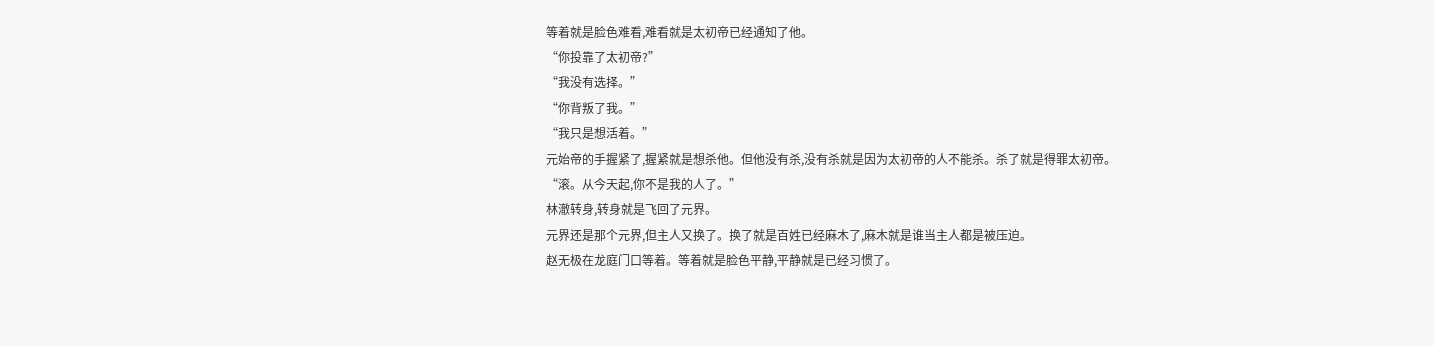等着就是脸色难看,难看就是太初帝已经通知了他。
“你投靠了太初帝?”
“我没有选择。”
“你背叛了我。”
“我只是想活着。”
元始帝的手握紧了,握紧就是想杀他。但他没有杀,没有杀就是因为太初帝的人不能杀。杀了就是得罪太初帝。
“滚。从今天起,你不是我的人了。”
林澈转身,转身就是飞回了元界。
元界还是那个元界,但主人又换了。换了就是百姓已经麻木了,麻木就是谁当主人都是被压迫。
赵无极在龙庭门口等着。等着就是脸色平静,平静就是已经习惯了。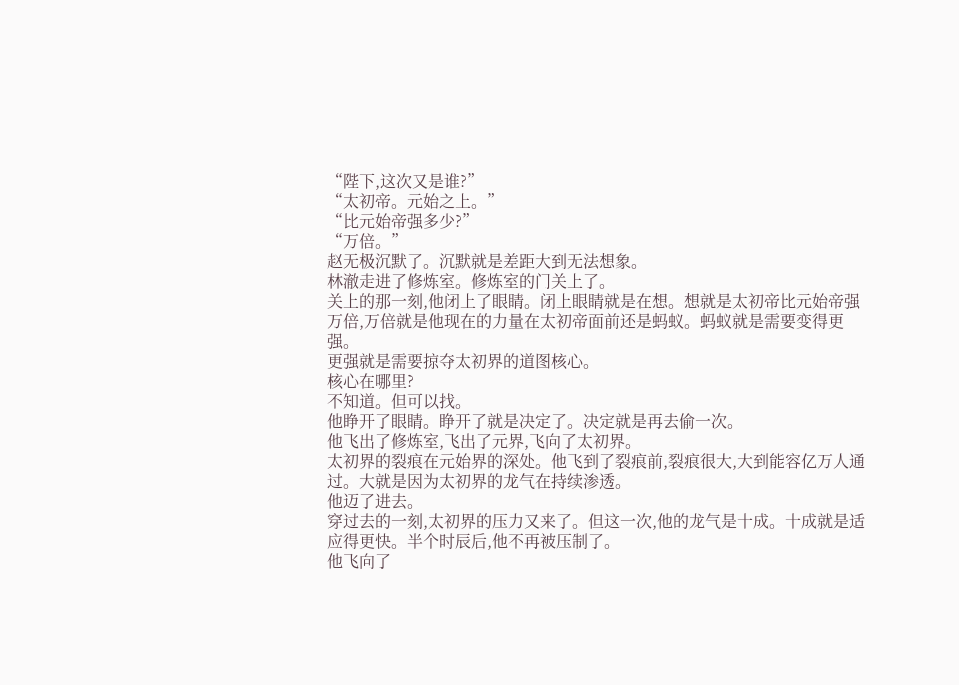“陛下,这次又是谁?”
“太初帝。元始之上。”
“比元始帝强多少?”
“万倍。”
赵无极沉默了。沉默就是差距大到无法想象。
林澈走进了修炼室。修炼室的门关上了。
关上的那一刻,他闭上了眼睛。闭上眼睛就是在想。想就是太初帝比元始帝强万倍,万倍就是他现在的力量在太初帝面前还是蚂蚁。蚂蚁就是需要变得更强。
更强就是需要掠夺太初界的道图核心。
核心在哪里?
不知道。但可以找。
他睁开了眼睛。睁开了就是决定了。决定就是再去偷一次。
他飞出了修炼室,飞出了元界,飞向了太初界。
太初界的裂痕在元始界的深处。他飞到了裂痕前,裂痕很大,大到能容亿万人通过。大就是因为太初界的龙气在持续渗透。
他迈了进去。
穿过去的一刻,太初界的压力又来了。但这一次,他的龙气是十成。十成就是适应得更快。半个时辰后,他不再被压制了。
他飞向了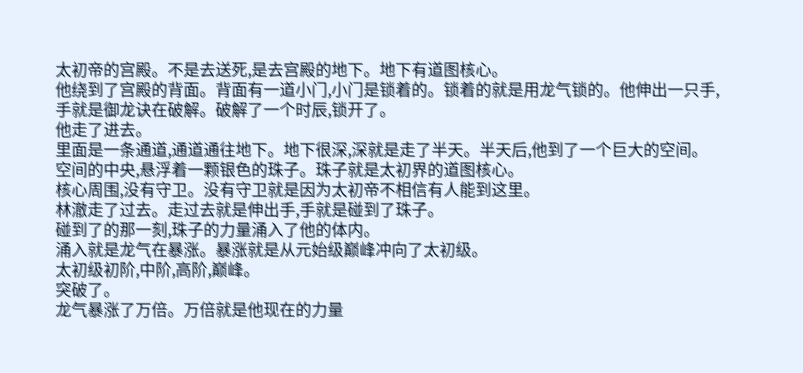太初帝的宫殿。不是去送死,是去宫殿的地下。地下有道图核心。
他绕到了宫殿的背面。背面有一道小门,小门是锁着的。锁着的就是用龙气锁的。他伸出一只手,手就是御龙诀在破解。破解了一个时辰,锁开了。
他走了进去。
里面是一条通道,通道通往地下。地下很深,深就是走了半天。半天后,他到了一个巨大的空间。
空间的中央,悬浮着一颗银色的珠子。珠子就是太初界的道图核心。
核心周围,没有守卫。没有守卫就是因为太初帝不相信有人能到这里。
林澈走了过去。走过去就是伸出手,手就是碰到了珠子。
碰到了的那一刻,珠子的力量涌入了他的体内。
涌入就是龙气在暴涨。暴涨就是从元始级巅峰冲向了太初级。
太初级初阶,中阶,高阶,巅峰。
突破了。
龙气暴涨了万倍。万倍就是他现在的力量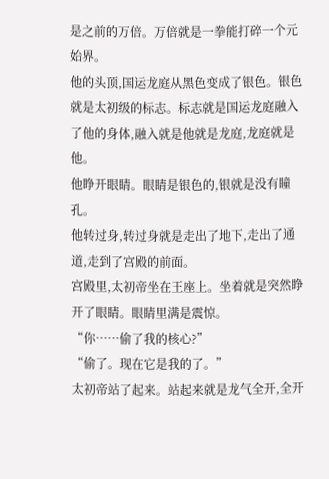是之前的万倍。万倍就是一拳能打碎一个元始界。
他的头顶,国运龙庭从黑色变成了银色。银色就是太初级的标志。标志就是国运龙庭融入了他的身体,融入就是他就是龙庭,龙庭就是他。
他睁开眼睛。眼睛是银色的,银就是没有瞳孔。
他转过身,转过身就是走出了地下,走出了通道,走到了宫殿的前面。
宫殿里,太初帝坐在王座上。坐着就是突然睁开了眼睛。眼睛里满是震惊。
“你……偷了我的核心?”
“偷了。现在它是我的了。”
太初帝站了起来。站起来就是龙气全开,全开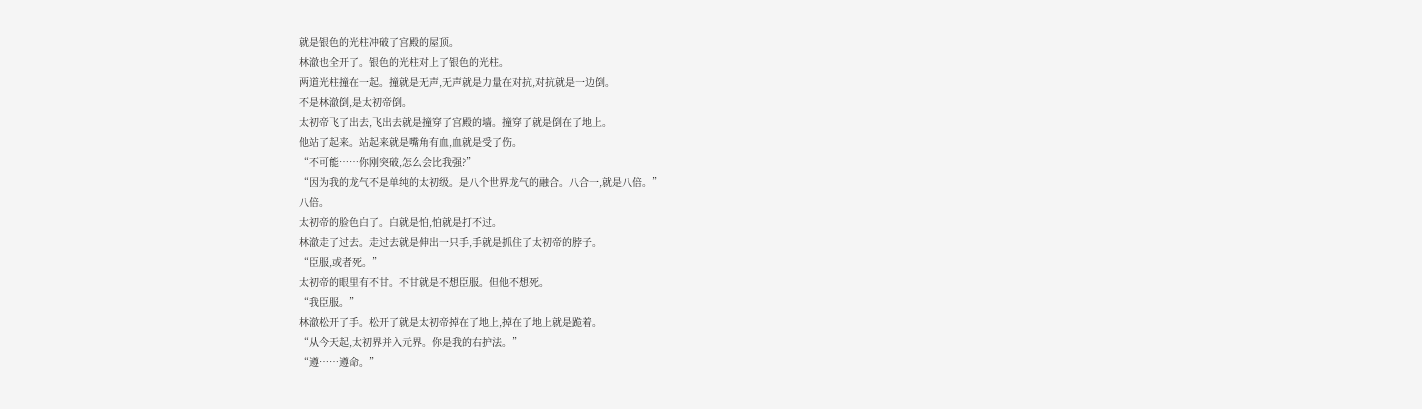就是银色的光柱冲破了宫殿的屋顶。
林澈也全开了。银色的光柱对上了银色的光柱。
两道光柱撞在一起。撞就是无声,无声就是力量在对抗,对抗就是一边倒。
不是林澈倒,是太初帝倒。
太初帝飞了出去,飞出去就是撞穿了宫殿的墙。撞穿了就是倒在了地上。
他站了起来。站起来就是嘴角有血,血就是受了伤。
“不可能……你刚突破,怎么会比我强?”
“因为我的龙气不是单纯的太初级。是八个世界龙气的融合。八合一,就是八倍。”
八倍。
太初帝的脸色白了。白就是怕,怕就是打不过。
林澈走了过去。走过去就是伸出一只手,手就是抓住了太初帝的脖子。
“臣服,或者死。”
太初帝的眼里有不甘。不甘就是不想臣服。但他不想死。
“我臣服。”
林澈松开了手。松开了就是太初帝掉在了地上,掉在了地上就是跪着。
“从今天起,太初界并入元界。你是我的右护法。”
“遵……遵命。”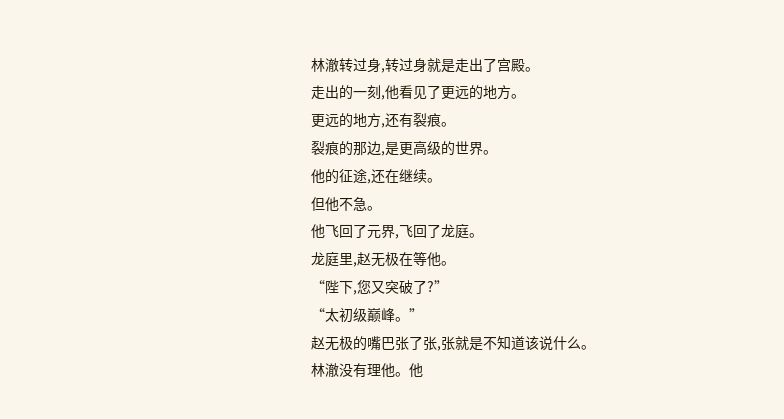林澈转过身,转过身就是走出了宫殿。
走出的一刻,他看见了更远的地方。
更远的地方,还有裂痕。
裂痕的那边,是更高级的世界。
他的征途,还在继续。
但他不急。
他飞回了元界,飞回了龙庭。
龙庭里,赵无极在等他。
“陛下,您又突破了?”
“太初级巅峰。”
赵无极的嘴巴张了张,张就是不知道该说什么。
林澈没有理他。他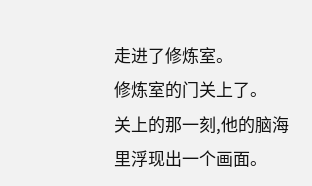走进了修炼室。
修炼室的门关上了。
关上的那一刻,他的脑海里浮现出一个画面。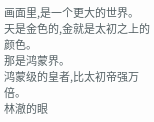画面里,是一个更大的世界。
天是金色的,金就是太初之上的颜色。
那是鸿蒙界。
鸿蒙级的皇者,比太初帝强万倍。
林澈的眼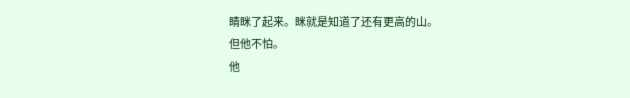睛眯了起来。眯就是知道了还有更高的山。
但他不怕。
他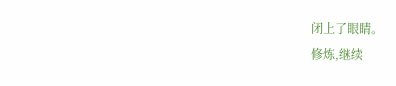闭上了眼睛。
修炼,继续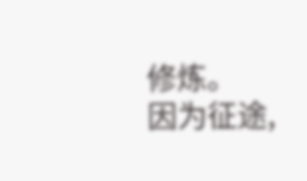修炼。
因为征途,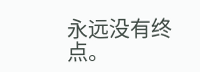永远没有终点。